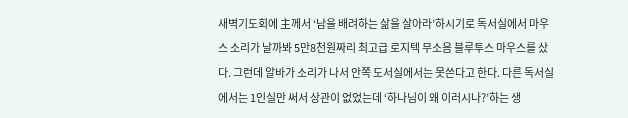새벽기도회에 主께서 ‘남을 배려하는 삶을 살아라’하시기로 독서실에서 마우스 소리가 날까봐 5만8천원짜리 최고급 로지텍 무소음 블루투스 마우스를 샀다. 그런데 알바가 소리가 나서 안쪽 도서실에서는 못쓴다고 한다. 다른 독서실에서는 1인실만 써서 상관이 없었는데 ‘하나님이 왜 이러시나?’하는 생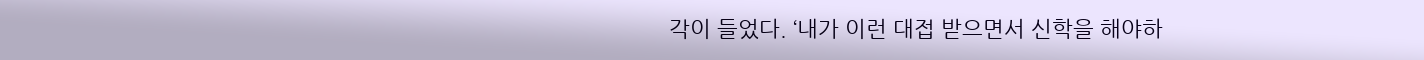각이 들었다. ‘내가 이런 대접 받으면서 신학을 해야하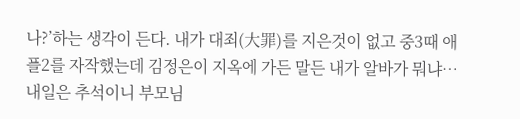나?’하는 생각이 든다. 내가 대죄(大罪)를 지은것이 없고 중3때 애플2를 자작했는데 김정은이 지옥에 가든 말든 내가 알바가 뭐냐…내일은 추석이니 부모님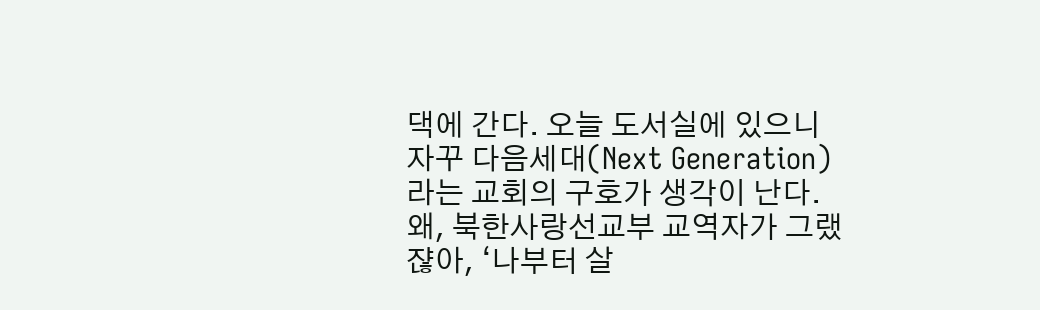댁에 간다. 오늘 도서실에 있으니 자꾸 다음세대(Next Generation)라는 교회의 구호가 생각이 난다. 왜, 북한사랑선교부 교역자가 그랬쟎아, ‘나부터 살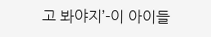고 봐야지’-이 아이들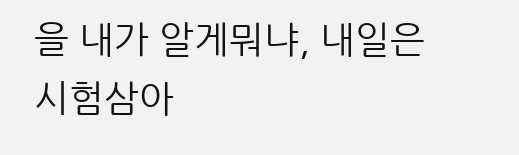을 내가 알게뭐냐, 내일은 시험삼아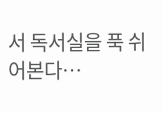서 독서실을 푹 쉬어본다…